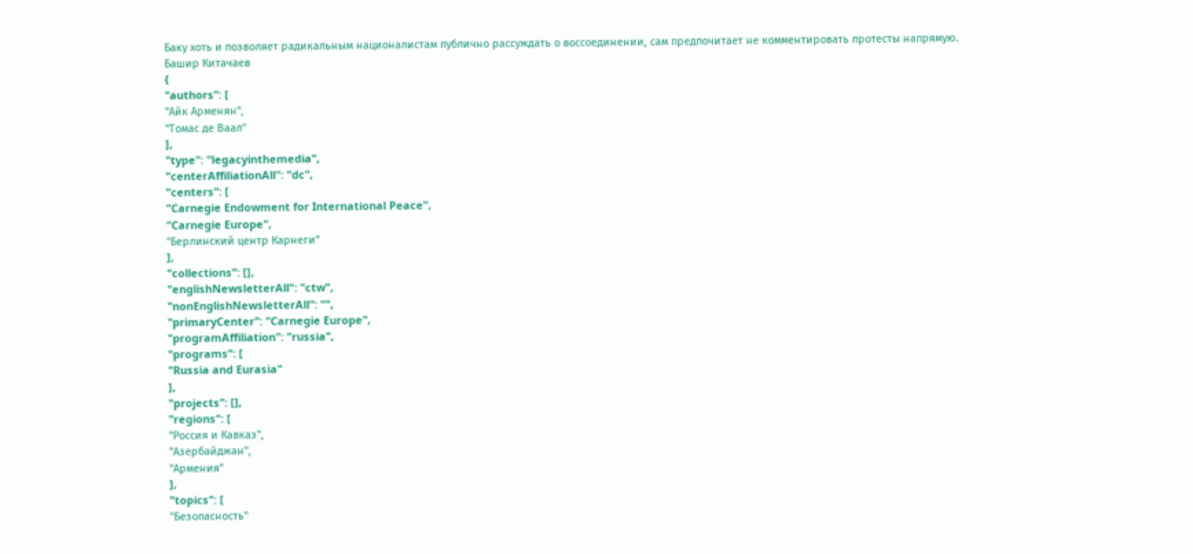Баку хоть и позволяет радикальным националистам публично рассуждать о воссоединении, сам предпочитает не комментировать протесты напрямую.
Башир Китачаев
{
"authors": [
"Айк Арменян",
"Томас де Ваал"
],
"type": "legacyinthemedia",
"centerAffiliationAll": "dc",
"centers": [
"Carnegie Endowment for International Peace",
"Carnegie Europe",
"Берлинский центр Карнеги"
],
"collections": [],
"englishNewsletterAll": "ctw",
"nonEnglishNewsletterAll": "",
"primaryCenter": "Carnegie Europe",
"programAffiliation": "russia",
"programs": [
"Russia and Eurasia"
],
"projects": [],
"regions": [
"Россия и Кавказ",
"Азербайджан",
"Армения"
],
"topics": [
"Безопасность"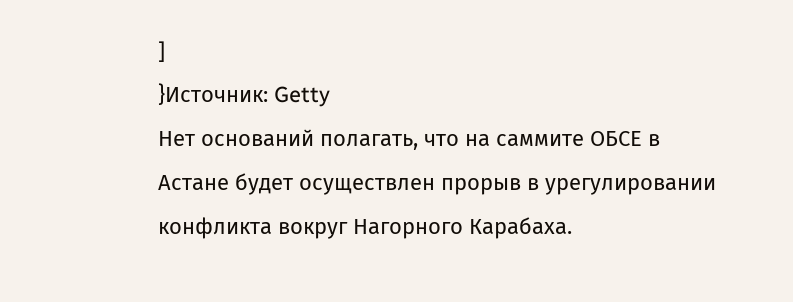]
}Источник: Getty
Нет оснований полагать, что на саммите ОБСЕ в Астане будет осуществлен прорыв в урегулировании конфликта вокруг Нагорного Карабаха.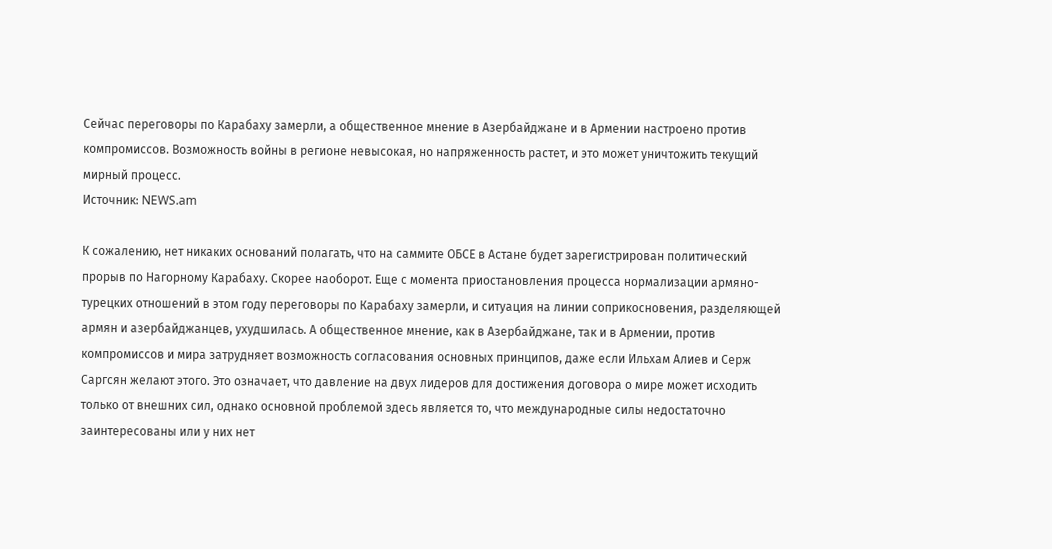Сейчас переговоры по Карабаху замерли, а общественное мнение в Азербайджане и в Армении настроено против компромиссов. Возможность войны в регионе невысокая, но напряженность растет, и это может уничтожить текущий мирный процесс.
Источник: NEWS.am

К сожалению, нет никаких оснований полагать, что на саммите ОБСЕ в Астане будет зарегистрирован политический прорыв по Нагорному Карабаху. Скорее наоборот. Еще с момента приостановления процесса нормализации армяно-турецких отношений в этом году переговоры по Карабаху замерли, и ситуация на линии соприкосновения, разделяющей армян и азербайджанцев, ухудшилась. А общественное мнение, как в Азербайджане, так и в Армении, против компромиссов и мира затрудняет возможность согласования основных принципов, даже если Ильхам Алиев и Серж Саргсян желают этого. Это означает, что давление на двух лидеров для достижения договора о мире может исходить только от внешних сил, однако основной проблемой здесь является то, что международные силы недостаточно заинтересованы или у них нет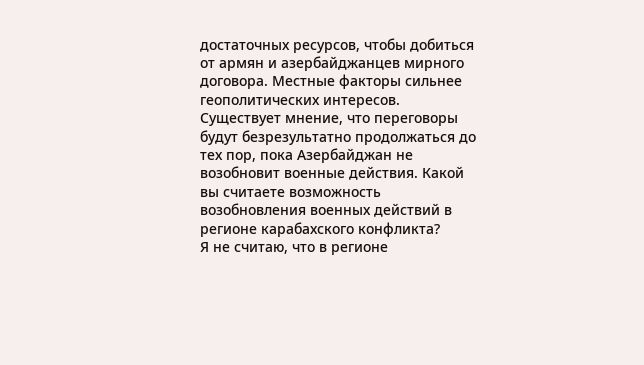достаточных ресурсов, чтобы добиться от армян и азербайджанцев мирного договора. Местные факторы сильнее геополитических интересов.
Существует мнение, что переговоры будут безрезультатно продолжаться до тех пор, пока Азербайджан не возобновит военные действия. Какой вы считаете возможность возобновления военных действий в регионе карабахского конфликта?
Я не считаю, что в регионе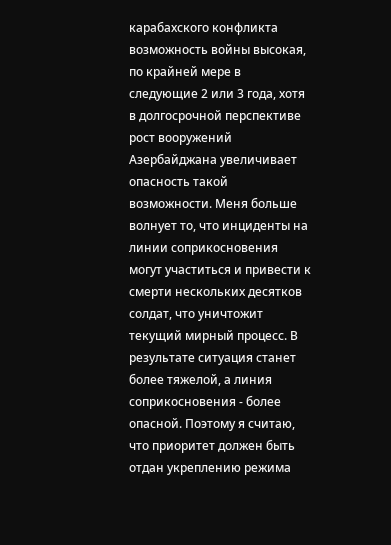карабахского конфликта возможность войны высокая, по крайней мере в следующие 2 или 3 года, хотя в долгосрочной перспективе рост вооружений Азербайджана увеличивает опасность такой возможности. Меня больше волнует то, что инциденты на линии соприкосновения могут участиться и привести к смерти нескольких десятков солдат, что уничтожит текущий мирный процесс. В результате ситуация станет более тяжелой, а линия соприкосновения - более опасной. Поэтому я считаю, что приоритет должен быть отдан укреплению режима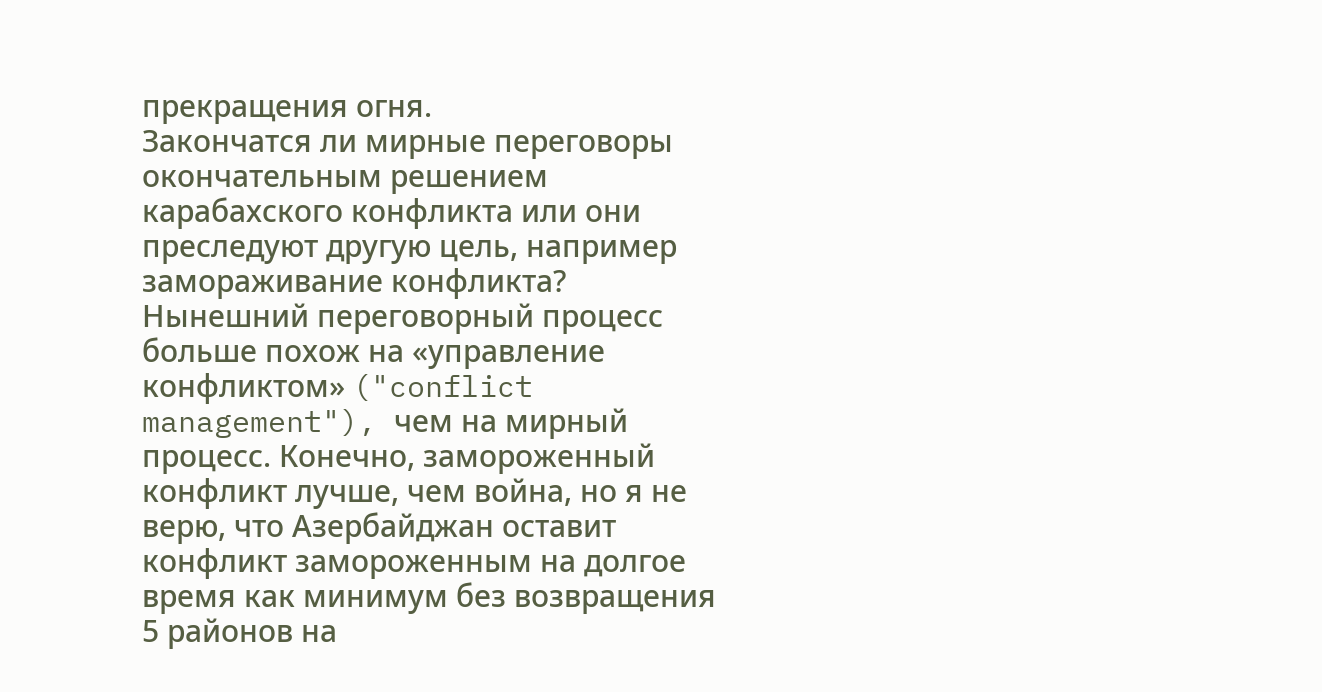прекращения огня.
Закончатся ли мирные переговоры окончательным решением карабахского конфликта или они преследуют другую цель, например замораживание конфликта?
Нынешний переговорный процесс больше похож на «управление конфликтом» ("conflict management"), чем на мирный процесс. Конечно, замороженный конфликт лучше, чем война, но я не верю, что Азербайджан оставит конфликт замороженным на долгое время как минимум без возвращения 5 районов на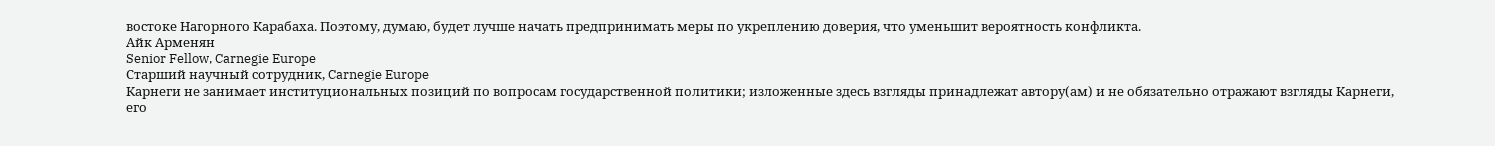востоке Нагорного Карабаха. Поэтому, думаю, будет лучше начать предпринимать меры по укреплению доверия, что уменьшит вероятность конфликта.
Айк Арменян
Senior Fellow, Carnegie Europe
Старший научный сотрудник, Carnegie Europe
Карнеги не занимает институциональных позиций по вопросам государственной политики; изложенные здесь взгляды принадлежат автору(ам) и не обязательно отражают взгляды Карнеги, его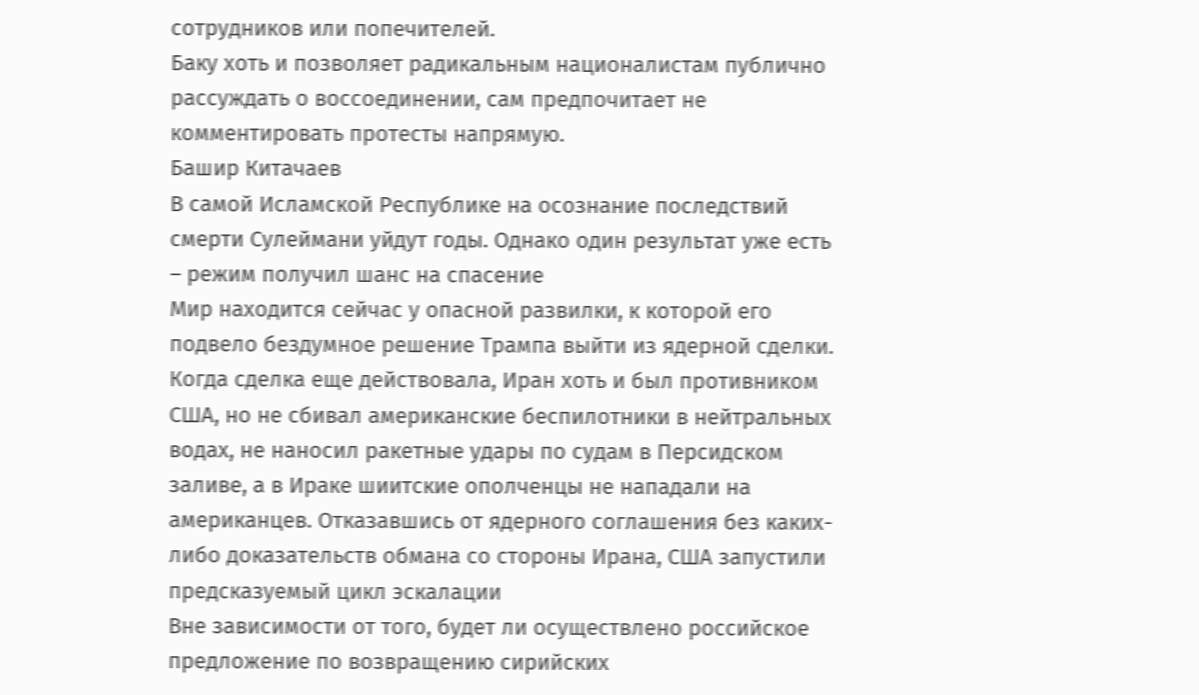сотрудников или попечителей.
Баку хоть и позволяет радикальным националистам публично рассуждать о воссоединении, сам предпочитает не комментировать протесты напрямую.
Башир Китачаев
В самой Исламской Республике на осознание последствий смерти Сулеймани уйдут годы. Однако один результат уже есть – режим получил шанс на спасение
Мир находится сейчас у опасной развилки, к которой его подвело бездумное решение Трампа выйти из ядерной сделки. Когда сделка еще действовала, Иран хоть и был противником США, но не сбивал американские беспилотники в нейтральных водах, не наносил ракетные удары по судам в Персидском заливе, а в Ираке шиитские ополченцы не нападали на американцев. Отказавшись от ядерного соглашения без каких-либо доказательств обмана со стороны Ирана, США запустили предсказуемый цикл эскалации
Вне зависимости от того, будет ли осуществлено российское предложение по возвращению сирийских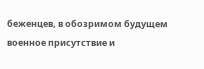беженцев, в обозримом будущем военное присутствие и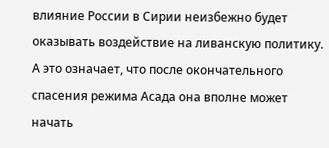влияние России в Сирии неизбежно будет оказывать воздействие на ливанскую политику. А это означает, что после окончательного спасения режима Асада она вполне может начать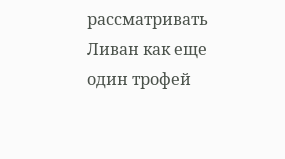рассматривать Ливан как еще один трофей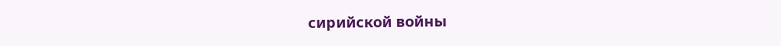сирийской войны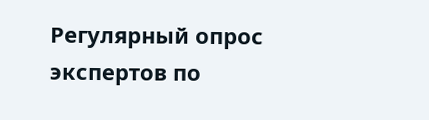Регулярный опрос экспертов по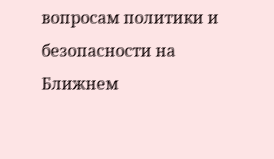вопросам политики и безопасности на Ближнем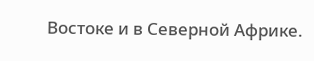Востоке и в Северной Африке.